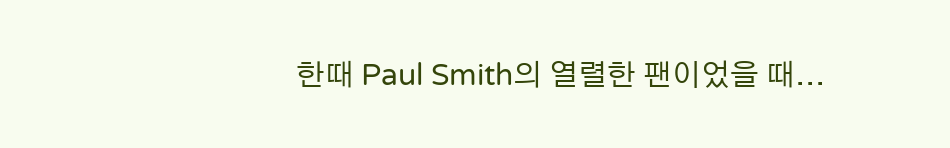한때 Paul Smith의 열렬한 팬이었을 때...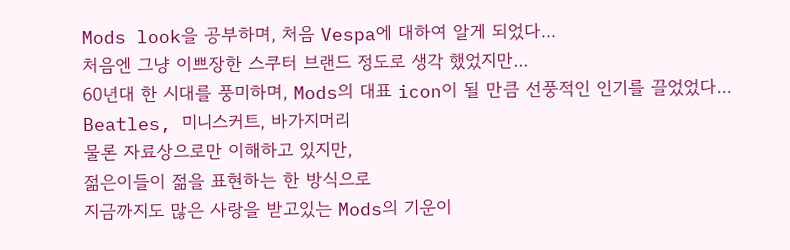Mods look을 공부하며, 처음 Vespa에 대하여 알게 되었다...
처음엔 그냥 이쁘장한 스쿠터 브랜드 정도로 생각 했었지만...
60년대 한 시대를 풍미하며, Mods의 대표 icon이 될 만큼 선풍적인 인기를 끌었었다...
Beatles, 미니스커트, 바가지머리
물론 자료상으로만 이해하고 있지만,
젊은이들이 젊을 표현하는 한 방식으로
지금까지도 많은 사랑을 받고있는 Mods의 기운이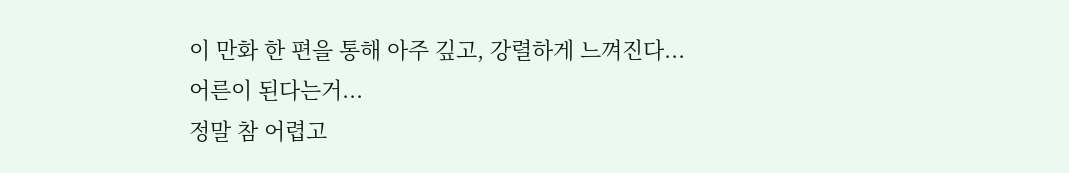이 만화 한 편을 통해 아주 깊고, 강렬하게 느껴진다...
어른이 된다는거...
정말 참 어렵고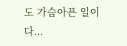도 가슴아픈 일이다...